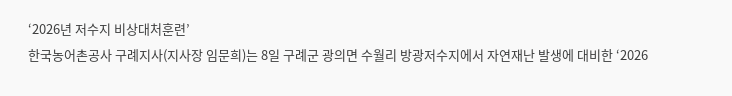‘2026년 저수지 비상대처훈련’
한국농어촌공사 구례지사(지사장 임문희)는 8일 구례군 광의면 수월리 방광저수지에서 자연재난 발생에 대비한 ‘2026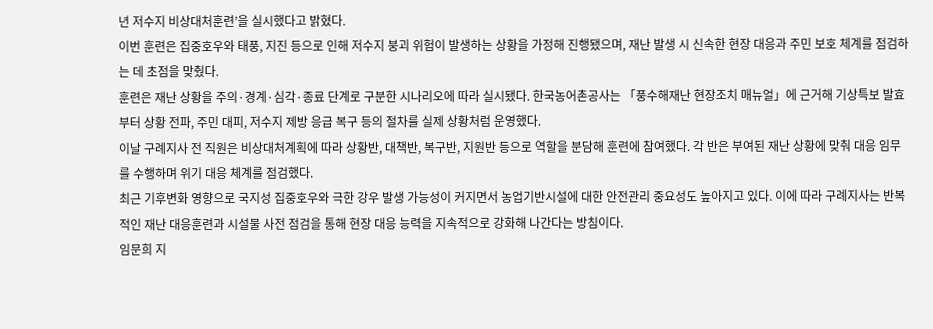년 저수지 비상대처훈련’을 실시했다고 밝혔다.
이번 훈련은 집중호우와 태풍, 지진 등으로 인해 저수지 붕괴 위험이 발생하는 상황을 가정해 진행됐으며, 재난 발생 시 신속한 현장 대응과 주민 보호 체계를 점검하는 데 초점을 맞췄다.
훈련은 재난 상황을 주의·경계·심각·종료 단계로 구분한 시나리오에 따라 실시됐다. 한국농어촌공사는 「풍수해재난 현장조치 매뉴얼」에 근거해 기상특보 발효부터 상황 전파, 주민 대피, 저수지 제방 응급 복구 등의 절차를 실제 상황처럼 운영했다.
이날 구례지사 전 직원은 비상대처계획에 따라 상황반, 대책반, 복구반, 지원반 등으로 역할을 분담해 훈련에 참여했다. 각 반은 부여된 재난 상황에 맞춰 대응 임무를 수행하며 위기 대응 체계를 점검했다.
최근 기후변화 영향으로 국지성 집중호우와 극한 강우 발생 가능성이 커지면서 농업기반시설에 대한 안전관리 중요성도 높아지고 있다. 이에 따라 구례지사는 반복적인 재난 대응훈련과 시설물 사전 점검을 통해 현장 대응 능력을 지속적으로 강화해 나간다는 방침이다.
임문희 지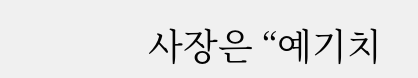사장은 “예기치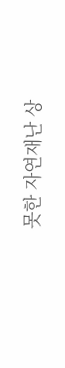못한 자연재난 상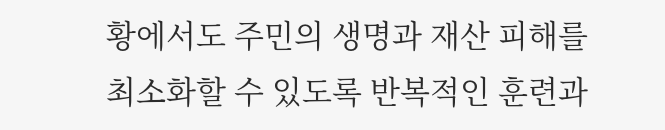황에서도 주민의 생명과 재산 피해를 최소화할 수 있도록 반복적인 훈련과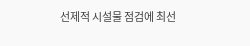선제적 시설물 점검에 최선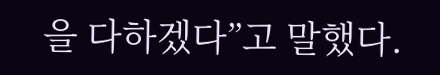을 다하겠다”고 말했다.